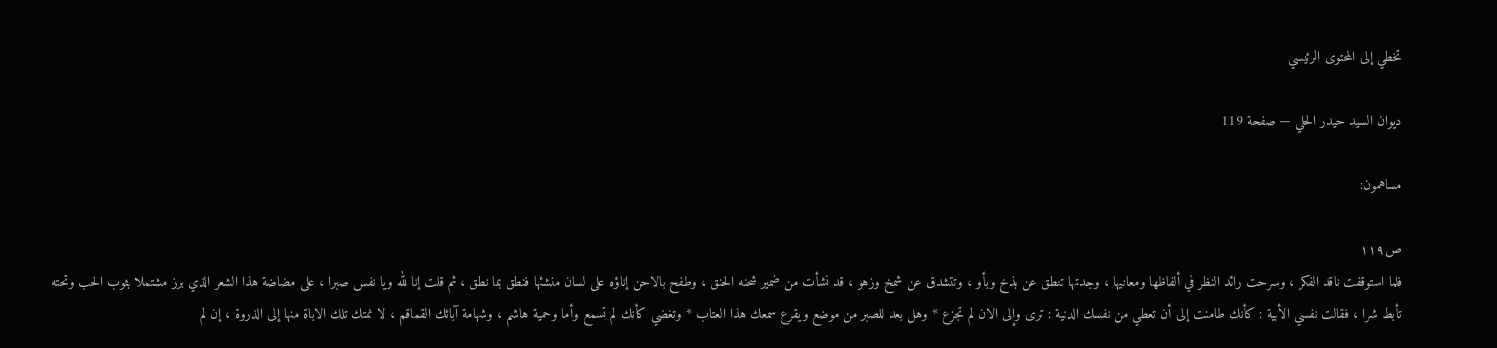تخطي إلى المحتوى الرئيسي

ديوان السيد حيدر الحلي — صفحة 119

مساهمون:

ص١١٩
فلما استوقفت ناقد الفكر ، وسرحت رائد النظر في ألفاظها ومعانيها ، وجدتها تنطق عن بذخ وبأو ، وتتشدق عن شمخ وزهو ، قد نشأت من ضمير شحنه الحنق ، وطفح بالاحن إناؤه على لسان منشئها فنطق بما نطق ، ثم قلت إنا لله ويا نفس صبرا ، على مضاضة هذا الشعر الذي برز مشتملا بثوب الحب وتحته تأبط شرا ، فقالت نفسي الأبية : كأنك طامنت إلى أن تعطي من نفسك الدنية : ترى وإلى الان لم تجزع * وهل بعد للصبر من موضع ويقرع سمعك هذا العتاب * وتغضي كأنك لم تسمع وأما وحمية هاشم ، وشهامة آبائك القماقم ، لا نمتك تلك الاباة منها إلى الذروة ، إن لم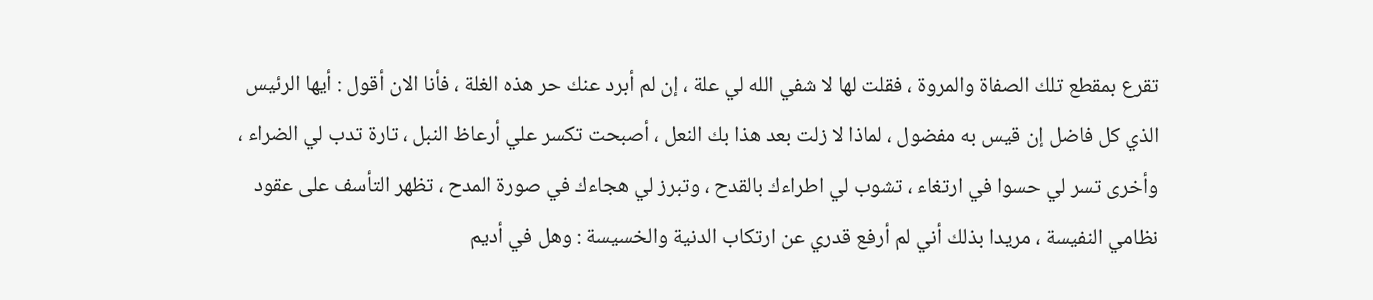تقرع بمقطع تلك الصفاة والمروة ، فقلت لها لا شفي الله لي علة ، إن لم أبرد عنك حر هذه الغلة ، فأنا الان أقول : أيها الرئيس الذي كل فاضل إن قيس به مفضول ، لماذا لا زلت بعد هذا بك النعل ، أصبحت تكسر علي أرعاظ النبل ، تارة تدب لي الضراء ، وأخرى تسر لي حسوا في ارتغاء ، تشوب لي اطراءك بالقدح ، وتبرز لي هجاءك في صورة المدح ، تظهر التأسف على عقود نظامي النفيسة ، مريدا بذلك أني لم أرفع قدري عن ارتكاب الدنية والخسيسة : وهل في أديم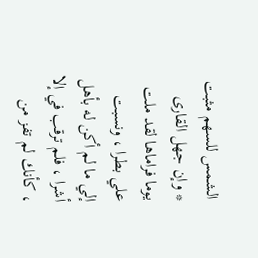الشمس للسهم مثبت * وإن جهل القارى يوما فراماها لقد ملت علي بطرا ، ونسبت إلي ما لم أكن له بأهل أشرا ، فلم ترقب في إلا ، كأنك لم تفز من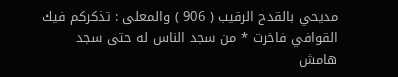مديحي بالقدح الرقيب ( 906 ) والمعلى : تذكركم فيك القوافي فاخرت * من سجد الناس له حتى سجد
هامش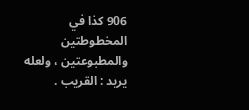906 كذا في المخطوطتين والمطبوعتين ، ولعله يريد : القريب .